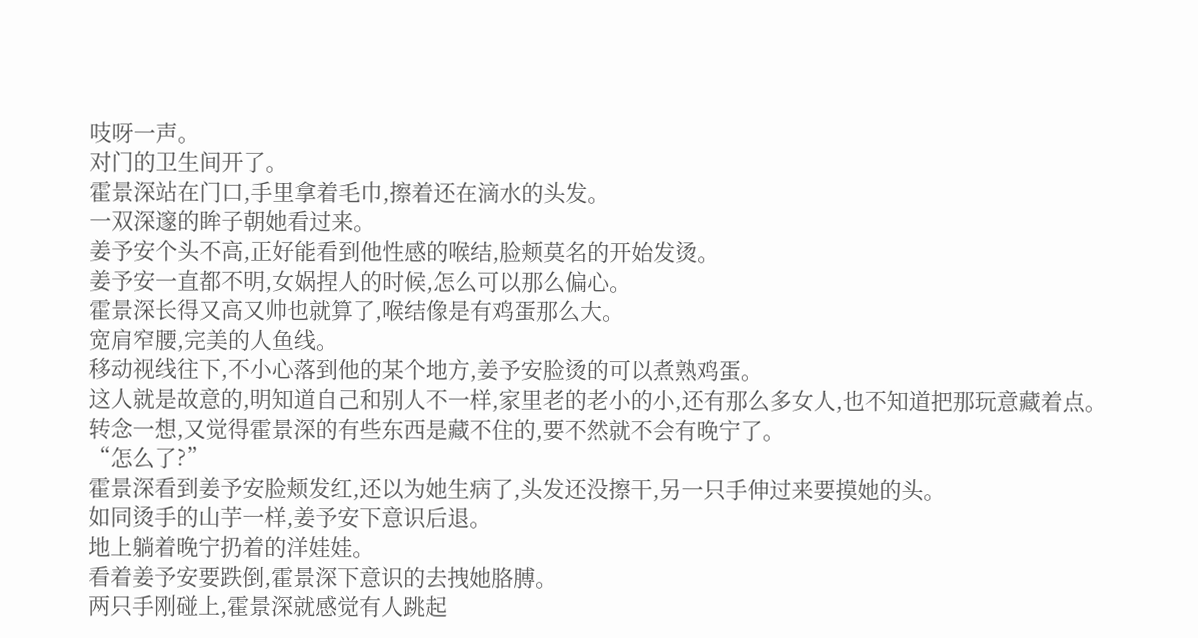吱呀一声。
对门的卫生间开了。
霍景深站在门口,手里拿着毛巾,擦着还在滴水的头发。
一双深邃的眸子朝她看过来。
姜予安个头不高,正好能看到他性感的喉结,脸颊莫名的开始发烫。
姜予安一直都不明,女娲捏人的时候,怎么可以那么偏心。
霍景深长得又高又帅也就算了,喉结像是有鸡蛋那么大。
宽肩窄腰,完美的人鱼线。
移动视线往下,不小心落到他的某个地方,姜予安脸烫的可以煮熟鸡蛋。
这人就是故意的,明知道自己和别人不一样,家里老的老小的小,还有那么多女人,也不知道把那玩意藏着点。
转念一想,又觉得霍景深的有些东西是藏不住的,要不然就不会有晚宁了。
“怎么了?”
霍景深看到姜予安脸颊发红,还以为她生病了,头发还没擦干,另一只手伸过来要摸她的头。
如同烫手的山芋一样,姜予安下意识后退。
地上躺着晚宁扔着的洋娃娃。
看着姜予安要跌倒,霍景深下意识的去拽她胳膊。
两只手刚碰上,霍景深就感觉有人跳起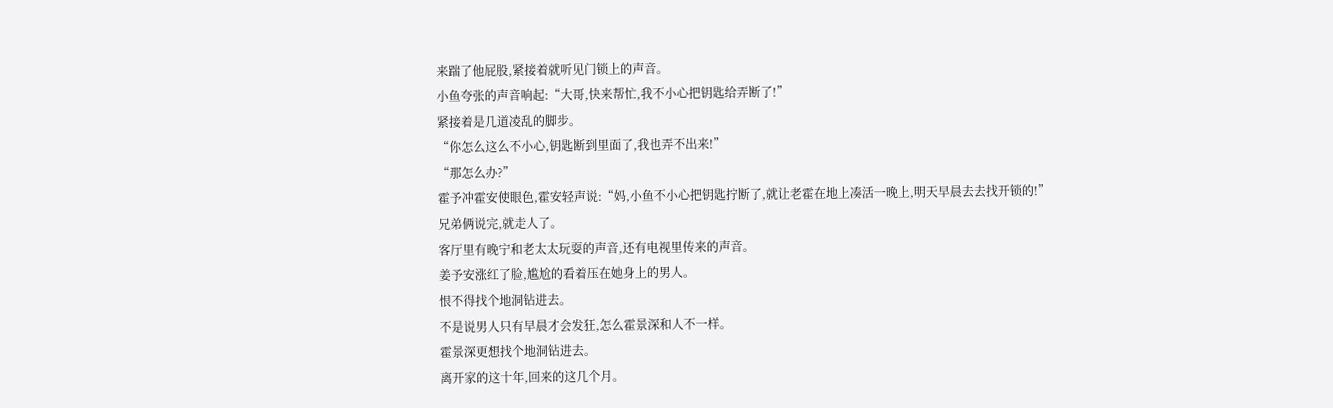来踹了他屁股,紧接着就听见门锁上的声音。
小鱼夸张的声音响起:“大哥,快来帮忙,我不小心把钥匙给弄断了!”
紧接着是几道凌乱的脚步。
“你怎么这么不小心,钥匙断到里面了,我也弄不出来!”
“那怎么办?”
霍予冲霍安使眼色,霍安轻声说:“妈,小鱼不小心把钥匙拧断了,就让老霍在地上凑活一晚上,明天早晨去去找开锁的!”
兄弟俩说完,就走人了。
客厅里有晚宁和老太太玩耍的声音,还有电视里传来的声音。
姜予安涨红了脸,尴尬的看着压在她身上的男人。
恨不得找个地洞钻进去。
不是说男人只有早晨才会发狂,怎么霍景深和人不一样。
霍景深更想找个地洞钻进去。
离开家的这十年,回来的这几个月。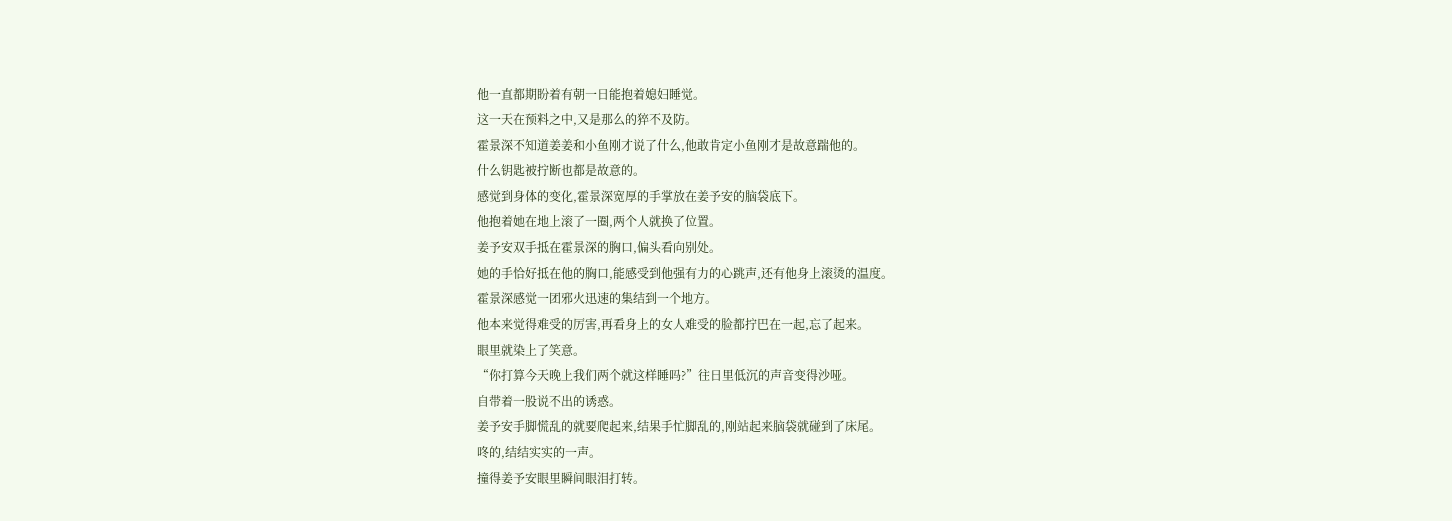他一直都期盼着有朝一日能抱着媳妇睡觉。
这一天在预料之中,又是那么的猝不及防。
霍景深不知道姜姜和小鱼刚才说了什么,他敢肯定小鱼刚才是故意踹他的。
什么钥匙被拧断也都是故意的。
感觉到身体的变化,霍景深宽厚的手掌放在姜予安的脑袋底下。
他抱着她在地上滚了一圈,两个人就换了位置。
姜予安双手抵在霍景深的胸口,偏头看向别处。
她的手恰好抵在他的胸口,能感受到他强有力的心跳声,还有他身上滚烫的温度。
霍景深感觉一团邪火迅速的集结到一个地方。
他本来觉得难受的厉害,再看身上的女人难受的脸都拧巴在一起,忘了起来。
眼里就染上了笑意。
“你打算今天晚上我们两个就这样睡吗?”往日里低沉的声音变得沙哑。
自带着一股说不出的诱惑。
姜予安手脚慌乱的就要爬起来,结果手忙脚乱的,刚站起来脑袋就碰到了床尾。
咚的,结结实实的一声。
撞得姜予安眼里瞬间眼泪打转。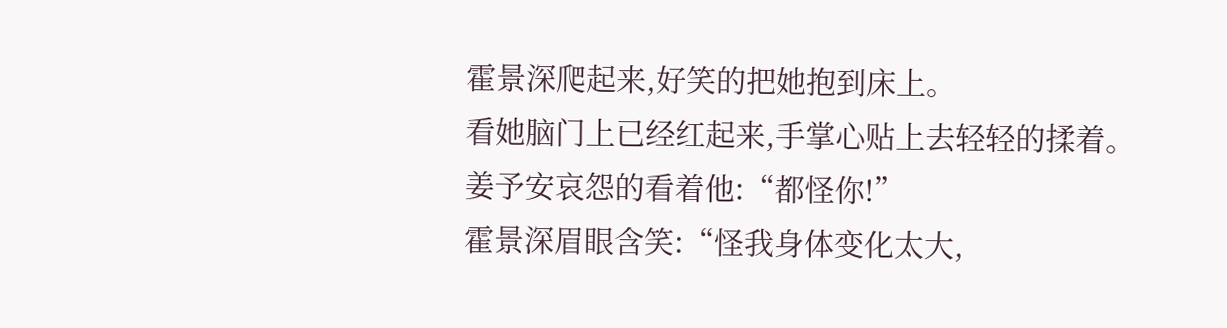霍景深爬起来,好笑的把她抱到床上。
看她脑门上已经红起来,手掌心贴上去轻轻的揉着。
姜予安哀怨的看着他:“都怪你!”
霍景深眉眼含笑:“怪我身体变化太大,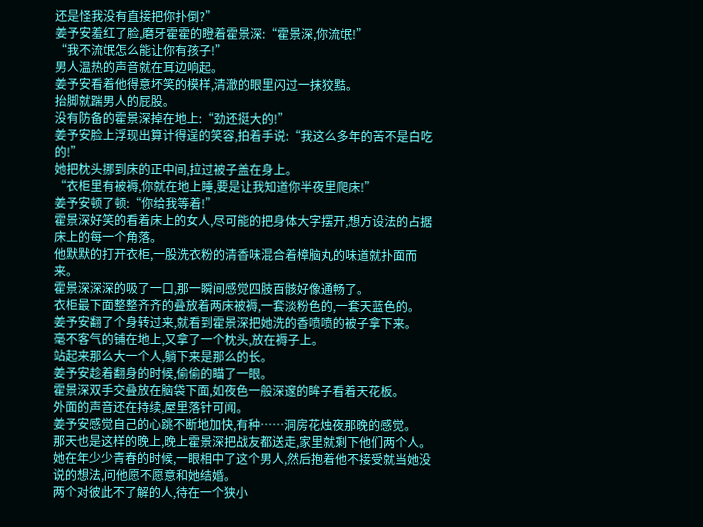还是怪我没有直接把你扑倒?”
姜予安羞红了脸,磨牙霍霍的瞪着霍景深:“霍景深,你流氓!”
“我不流氓怎么能让你有孩子!”
男人温热的声音就在耳边响起。
姜予安看着他得意坏笑的模样,清澈的眼里闪过一抹狡黠。
抬脚就踹男人的屁股。
没有防备的霍景深掉在地上:“劲还挺大的!”
姜予安脸上浮现出算计得逞的笑容,拍着手说:“我这么多年的苦不是白吃的!”
她把枕头挪到床的正中间,拉过被子盖在身上。
“衣柜里有被褥,你就在地上睡,要是让我知道你半夜里爬床!”
姜予安顿了顿:“你给我等着!”
霍景深好笑的看着床上的女人,尽可能的把身体大字摆开,想方设法的占据床上的每一个角落。
他默默的打开衣柜,一股洗衣粉的清香味混合着樟脑丸的味道就扑面而来。
霍景深深深的吸了一口,那一瞬间感觉四肢百骸好像通畅了。
衣柜最下面整整齐齐的叠放着两床被褥,一套淡粉色的,一套天蓝色的。
姜予安翻了个身转过来,就看到霍景深把她洗的香喷喷的被子拿下来。
毫不客气的铺在地上,又拿了一个枕头,放在褥子上。
站起来那么大一个人,躺下来是那么的长。
姜予安趁着翻身的时候,偷偷的瞄了一眼。
霍景深双手交叠放在脑袋下面,如夜色一般深邃的眸子看着天花板。
外面的声音还在持续,屋里落针可闻。
姜予安感觉自己的心跳不断地加快,有种……洞房花烛夜那晚的感觉。
那天也是这样的晚上,晚上霍景深把战友都送走,家里就剩下他们两个人。
她在年少少青春的时候,一眼相中了这个男人,然后抱着他不接受就当她没说的想法,问他愿不愿意和她结婚。
两个对彼此不了解的人,待在一个狭小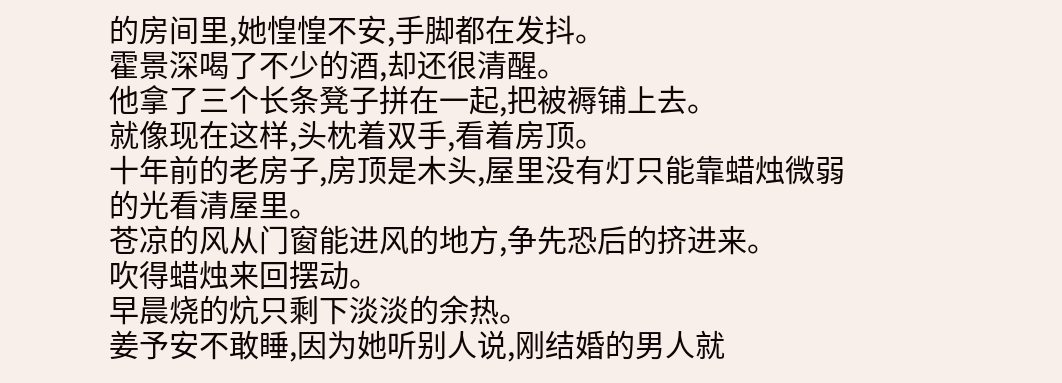的房间里,她惶惶不安,手脚都在发抖。
霍景深喝了不少的酒,却还很清醒。
他拿了三个长条凳子拼在一起,把被褥铺上去。
就像现在这样,头枕着双手,看着房顶。
十年前的老房子,房顶是木头,屋里没有灯只能靠蜡烛微弱的光看清屋里。
苍凉的风从门窗能进风的地方,争先恐后的挤进来。
吹得蜡烛来回摆动。
早晨烧的炕只剩下淡淡的余热。
姜予安不敢睡,因为她听别人说,刚结婚的男人就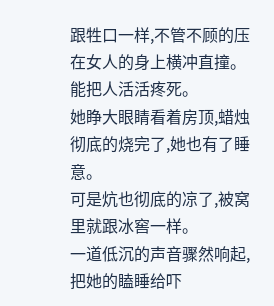跟牲口一样,不管不顾的压在女人的身上横冲直撞。
能把人活活疼死。
她睁大眼睛看着房顶,蜡烛彻底的烧完了,她也有了睡意。
可是炕也彻底的凉了,被窝里就跟冰窖一样。
一道低沉的声音骤然响起,把她的瞌睡给吓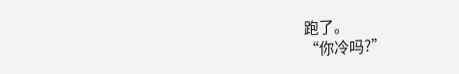跑了。
“你冷吗?”